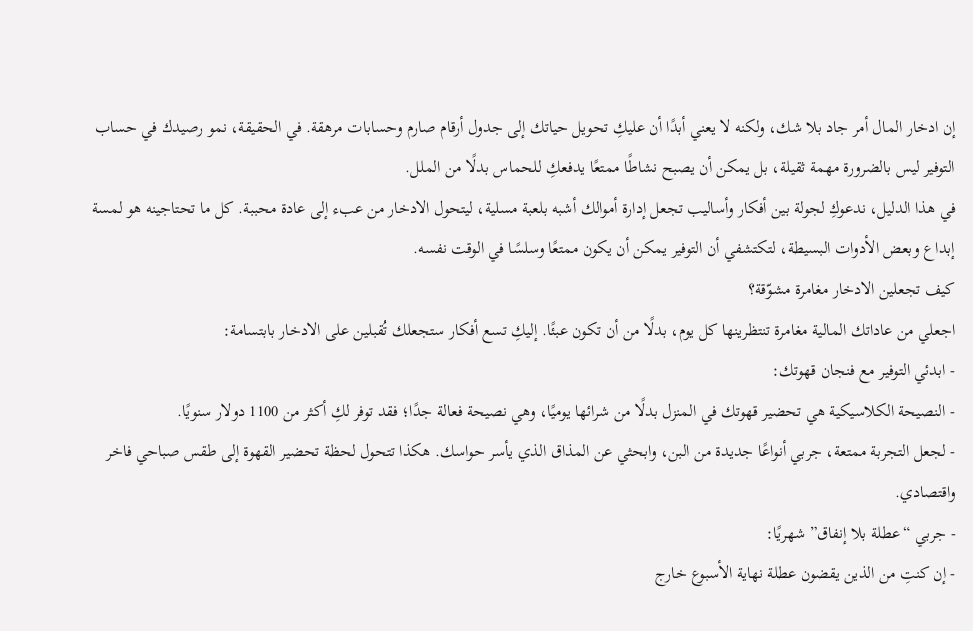إن ادخار المال أمر جاد بلا شك، ولكنه لا يعني أبدًا أن عليكِ تحويل حياتك إلى جدول أرقام صارم وحسابات مرهقة. في الحقيقة، نمو رصيدك في حساب التوفير ليس بالضرورة مهمة ثقيلة، بل يمكن أن يصبح نشاطًا ممتعًا يدفعكِ للحماس بدلًا من الملل.
في هذا الدليل، ندعوكِ لجولة بين أفكار وأساليب تجعل إدارة أموالك أشبه بلعبة مسلية، ليتحول الادخار من عبء إلى عادة محببة. كل ما تحتاجينه هو لمسة إبداع وبعض الأدوات البسيطة، لتكتشفي أن التوفير يمكن أن يكون ممتعًا وسلسًا في الوقت نفسه.
كيف تجعلين الادخار مغامرة مشوّقة؟
اجعلي من عاداتك المالية مغامرة تنتظرينها كل يوم، بدلًا من أن تكون عبئًا. إليكِ تسع أفكار ستجعلك تُقبلين على الادخار بابتسامة:
- ابدئي التوفير مع فنجان قهوتك:
- النصيحة الكلاسيكية هي تحضير قهوتك في المنزل بدلًا من شرائها يوميًا، وهي نصيحة فعالة جدًا؛ فقد توفر لكِ أكثر من 1100 دولار سنويًا.
- لجعل التجربة ممتعة، جربي أنواعًا جديدة من البن، وابحثي عن المذاق الذي يأسر حواسك. هكذا تتحول لحظة تحضير القهوة إلى طقس صباحي فاخر واقتصادي.
- جربي “عطلة بلا إنفاق” شهريًا:
- إن كنتِ من الذين يقضون عطلة نهاية الأسبوع خارج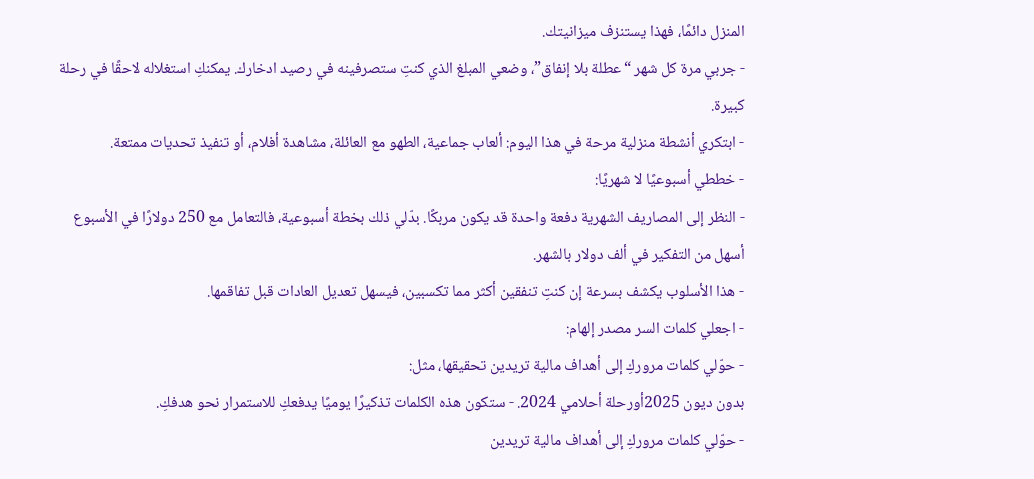المنزل دائمًا، فهذا يستنزف ميزانيتك.
- جربي مرة كل شهر “عطلة بلا إنفاق”، وضعي المبلغ الذي كنتِ ستصرفينه في رصيد ادخارك. يمكنكِ استغلاله لاحقًا في رحلة كبيرة.
- ابتكري أنشطة منزلية مرحة في هذا اليوم: ألعاب جماعية، الطهو مع العائلة، مشاهدة أفلام، أو تنفيذ تحديات ممتعة.
- خططي أسبوعيًا لا شهريًا:
- النظر إلى المصاريف الشهرية دفعة واحدة قد يكون مربكًا. بدّلي ذلك بخطة أسبوعية، فالتعامل مع 250 دولارًا في الأسبوع أسهل من التفكير في ألف دولار بالشهر.
- هذا الأسلوب يكشف بسرعة إن كنتِ تنفقين أكثر مما تكسبين، فيسهل تعديل العادات قبل تفاقمها.
- اجعلي كلمات السر مصدر إلهام:
- حوّلي كلمات مروركِ إلى أهداف مالية تريدين تحقيقها، مثل:
بدون ديون 2025أورحلة أحلامي 2024. - ستكون هذه الكلمات تذكيرًا يوميًا يدفعكِ للاستمرار نحو هدفكِ.
- حوّلي كلمات مروركِ إلى أهداف مالية تريدين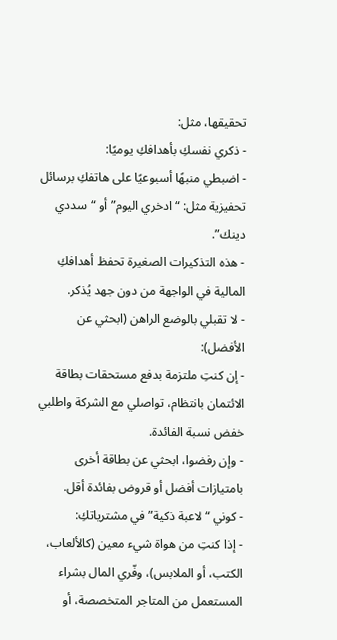تحقيقها، مثل:
- ذكري نفسكِ بأهدافكِ يوميًا:
- اضبطي منبهًا أسبوعيًا على هاتفكِ برسائل تحفيزية مثل: “ادخري اليوم” أو “سددي دينك”.
- هذه التذكيرات الصغيرة تحفظ أهدافكِ المالية في الواجهة من دون جهد يُذكر.
- لا تقبلي بالوضع الراهن (ابحثي عن الأفضل):
- إن كنتِ ملتزمة بدفع مستحقات بطاقة الائتمان بانتظام، تواصلي مع الشركة واطلبي خفض نسبة الفائدة.
- وإن رفضوا، ابحثي عن بطاقة أخرى بامتيازات أفضل أو قروض بفائدة أقل.
- كوني “لاعبة ذكية” في مشترياتكِ:
- إذا كنتِ من هواة شيء معين (كالألعاب، الكتب، أو الملابس)، وفّري المال بشراء المستعمل من المتاجر المتخصصة، أو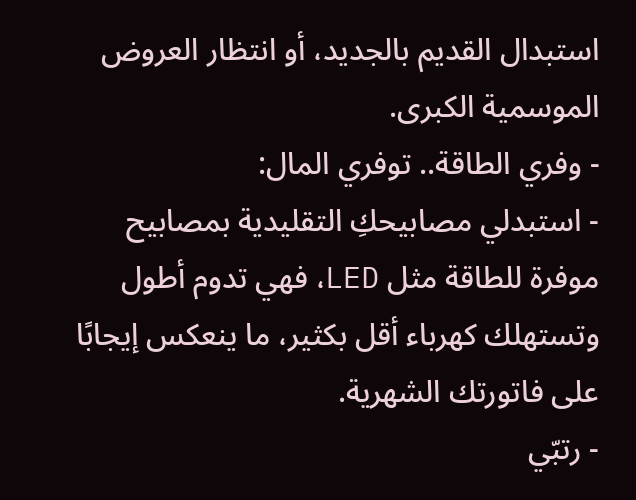استبدال القديم بالجديد، أو انتظار العروض الموسمية الكبرى.
- وفري الطاقة.. توفري المال:
- استبدلي مصابيحكِ التقليدية بمصابيح موفرة للطاقة مثل LED، فهي تدوم أطول وتستهلك كهرباء أقل بكثير، ما ينعكس إيجابًا على فاتورتك الشهرية.
- رتبّي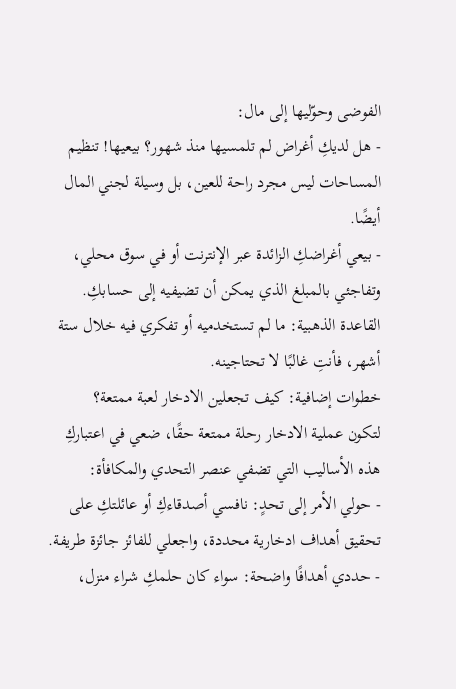الفوضى وحوّليها إلى مال:
- هل لديكِ أغراض لم تلمسيها منذ شهور؟ بيعيها! تنظيم المساحات ليس مجرد راحة للعين، بل وسيلة لجني المال أيضًا.
- بيعي أغراضكِ الزائدة عبر الإنترنت أو في سوق محلي، وتفاجئي بالمبلغ الذي يمكن أن تضيفيه إلى حسابكِ. القاعدة الذهبية: ما لم تستخدميه أو تفكري فيه خلال ستة أشهر، فأنتِ غالبًا لا تحتاجينه.
خطوات إضافية: كيف تجعلين الادخار لعبة ممتعة؟
لتكون عملية الادخار رحلة ممتعة حقًا، ضعي في اعتباركِ هذه الأساليب التي تضفي عنصر التحدي والمكافأة:
- حولي الأمر إلى تحدٍ: نافسي أصدقاءكِ أو عائلتكِ على تحقيق أهداف ادخارية محددة، واجعلي للفائز جائزة طريفة.
- حددي أهدافًا واضحة: سواء كان حلمكِ شراء منزل،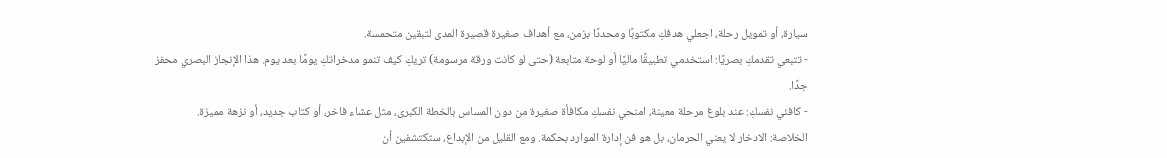سيارة، أو تمويل رحلة، اجعلي هدفكِ مكتوبًا ومحددًا بزمن، مع أهداف صغيرة قصيرة المدى لتبقين متحمسة.
- تتبعي تقدمكِ بصريًا: استخدمي تطبيقًا ماليًا أو لوحة متابعة (حتى لو كانت ورقة مرسومة) تريكِ كيف تنمو مدخراتكِ يومًا بعد يوم. هذا الإنجاز البصري محفز جدًا.
- كافئي نفسكِ: عند بلوغ مرحلة معينة، امنحي نفسكِ مكافأة صغيرة من دون المساس بالخطة الكبرى، مثل عشاء فاخر، أو كتاب جديد، أو نزهة مميزة.
الخلاصة: الادخار لا يعني الحرمان، بل هو فن إدارة الموارد بحكمة. ومع القليل من الإبداع، ستكتشفين أن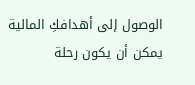الوصول إلى أهدافكِ المالية يمكن أن يكون رحلة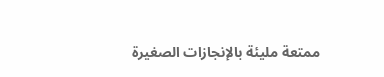ممتعة مليئة بالإنجازات الصغيرة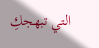التي تبهجكِ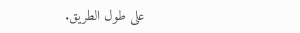على طول الطريق.